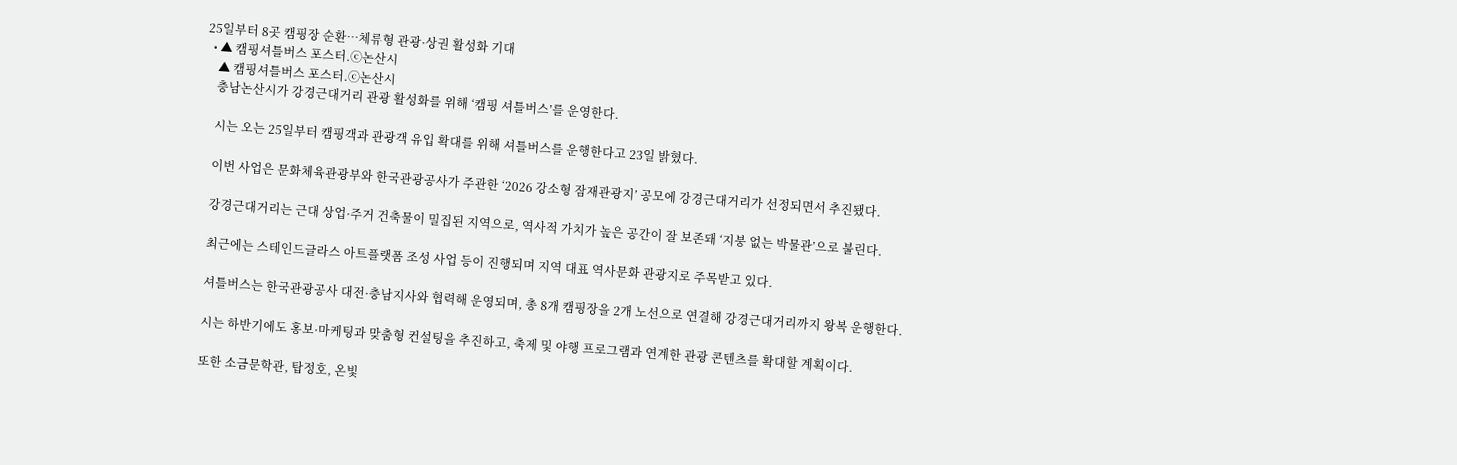25일부터 8곳 캠핑장 순환…체류형 관광·상권 활성화 기대
  • ▲ 캠핑셔틀버스 포스터.ⓒ논산시
    ▲ 캠핑셔틀버스 포스터.ⓒ논산시
    충남논산시가 강경근대거리 관광 활성화를 위해 ‘캠핑 셔틀버스’를 운영한다.

    시는 오는 25일부터 캠핑객과 관광객 유입 확대를 위해 셔틀버스를 운행한다고 23일 밝혔다.

    이번 사업은 문화체육관광부와 한국관광공사가 주관한 ‘2026 강소형 잠재관광지’ 공모에 강경근대거리가 선정되면서 추진됐다.

    강경근대거리는 근대 상업·주거 건축물이 밀집된 지역으로, 역사적 가치가 높은 공간이 잘 보존돼 ‘지붕 없는 박물관’으로 불린다.

    최근에는 스테인드글라스 아트플랫폼 조성 사업 등이 진행되며 지역 대표 역사문화 관광지로 주목받고 있다.

    셔틀버스는 한국관광공사 대전·충남지사와 협력해 운영되며, 총 8개 캠핑장을 2개 노선으로 연결해 강경근대거리까지 왕복 운행한다.

    시는 하반기에도 홍보·마케팅과 맞춤형 컨설팅을 추진하고, 축제 및 야행 프로그램과 연계한 관광 콘텐츠를 확대할 계획이다.

    또한 소금문학관, 탑정호, 온빛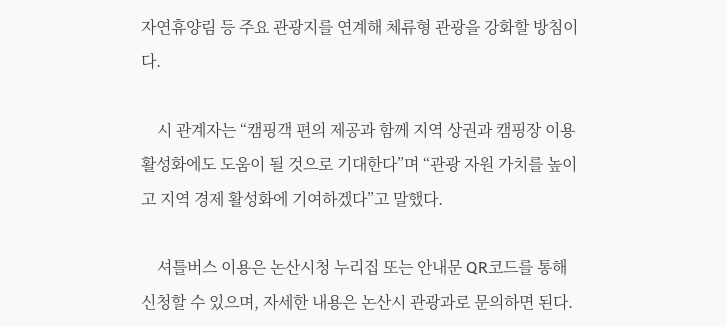자연휴양림 등 주요 관광지를 연계해 체류형 관광을 강화할 방침이다.

    시 관계자는 “캠핑객 편의 제공과 함께 지역 상권과 캠핑장 이용 활성화에도 도움이 될 것으로 기대한다”며 “관광 자원 가치를 높이고 지역 경제 활성화에 기여하겠다”고 말했다.

    셔틀버스 이용은 논산시청 누리집 또는 안내문 QR코드를 통해 신청할 수 있으며, 자세한 내용은 논산시 관광과로 문의하면 된다.